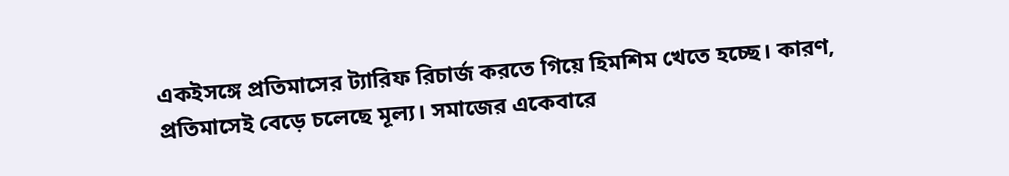একইসঙ্গে প্রতিমাসের ট্যারিফ রিচার্জ করতে গিয়ে হিমশিম খেতে হচ্ছে। কারণ, প্রতিমাসেই বেড়ে চলেছে মূল্য। সমাজের একেবারে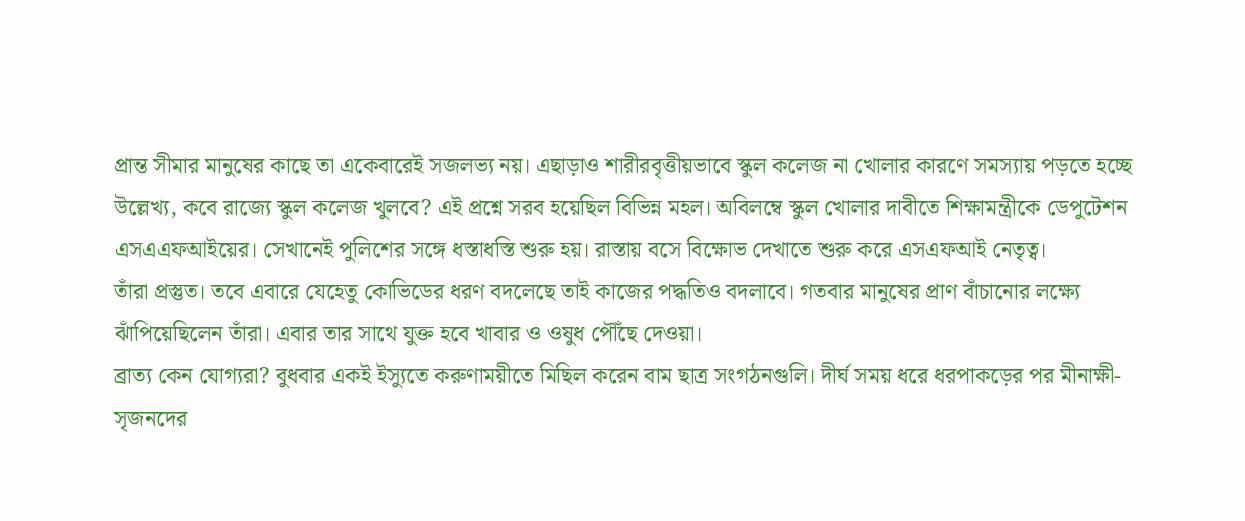প্রান্ত সীমার মানুষের কাছে তা একেবারেই সজলভ্য নয়। এছাড়াও শারীরবৃত্তীয়ভাবে স্কুল কলেজ না খোলার কারণে সমস্যায় পড়তে হচ্ছে
উল্লেখ্য, কবে রাজ্যে স্কুল কলেজ খুলবে? এই প্রশ্নে সরব হয়েছিল বিভিন্ন মহল। অবিলম্বে স্কুল খোলার দাবীতে শিক্ষামন্ত্রীকে ডেপুটেশন এসএএফআইয়ের। সেখানেই পুলিশের সঙ্গে ধস্তাধস্তি শুরু হয়। রাস্তায় বসে বিক্ষোভ দেখাতে শুরু করে এসএফআই নেতৃত্ব।
তাঁরা প্রস্তুত। তবে এবারে যেহেতু কোভিডের ধরণ বদলেছে তাই কাজের পদ্ধতিও বদলাবে। গতবার মানুষের প্রাণ বাঁচানোর লক্ষ্যে ঝাঁপিয়েছিলেন তাঁরা। এবার তার সাথে যুক্ত হবে খাবার ও ওষুধ পৌঁছে দেওয়া।
ব্রাত্য কেন যোগ্যরা? বুধবার একই ইস্যুতে করুণাময়ীতে মিছিল করেন বাম ছাত্র সংগঠনগুলি। দীর্ঘ সময় ধরে ধরপাকড়ের পর মীনাক্ষী-সৃজনদের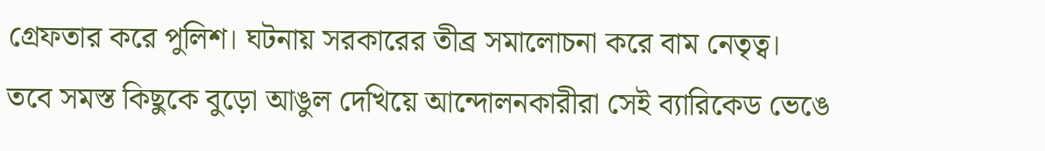গ্রেফতার করে পুলিশ। ঘটনায় সরকারের তীব্র সমালোচনা করে বাম নেতৃত্ব।
তবে সমস্ত কিছুকে বুড়ো আঙুল দেখিয়ে আন্দোলনকারীরা সেই ব্যারিকেড ভেঙে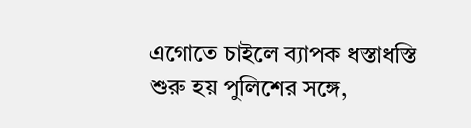এগোতে চাইলে ব্যাপক ধস্তাধস্তি শুরু হয় পুলিশের সঙ্গে,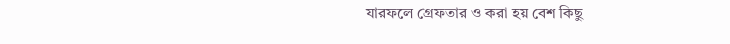যারফলে গ্রেফতার ও করা হয় বেশ কিছু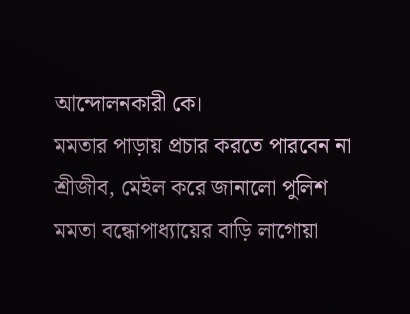আন্দোলনকারী কে।
মমতার পাড়ায় প্রচার করতে পারবেন না শ্রীজীব, মেইল করে জানালো পুলিশ মমতা বন্ধোপাধ্যায়ের বাড়ি লাগোয়া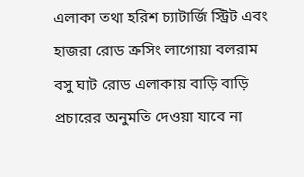এলাকা তথা হরিশ চ্যাটার্জি স্ট্রিট এবং হাজরা রোড ক্রসিং লাগোয়া বলরাম বসু ঘাট রোড এলাকায় বাড়ি বাড়ি প্রচারের অনুমতি দেওয়া যাবে না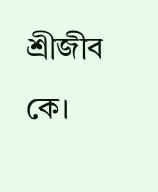শ্রীজীব কে।